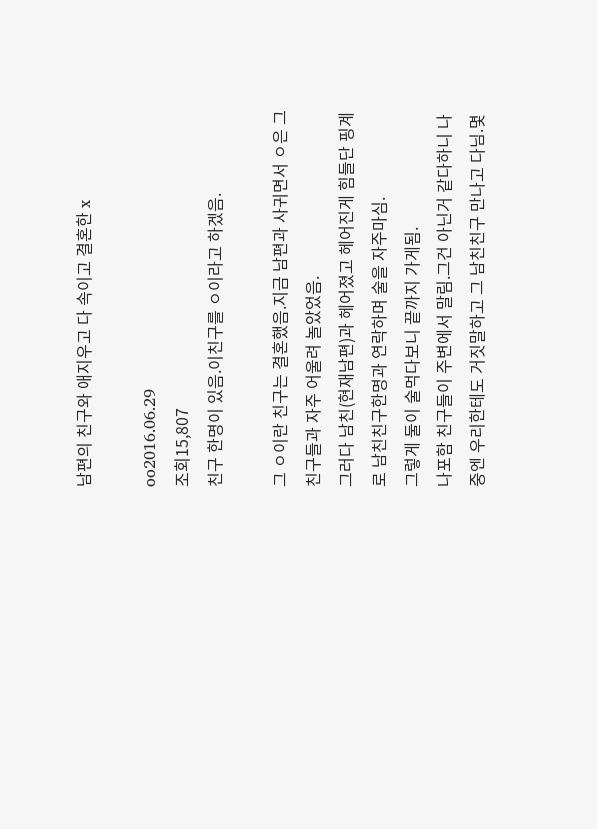남편의 친구와 애지우고 다 속이고 결혼한 x

oo2016.06.29
조회15,807
친구 한명이 있음.이친구를 ㅇ이라고 하겠음.

그 ㅇ이란 친구는 결혼했음.지금 남편과 사귀면서 ㅇ은 그 친구들과 자주 어울려 놀았었음.
그러다 남친(현재남편)과 헤어졌고 헤어진게 힘들단 핑계로 남친친구한명과 연락하며 술을 자주마심.
그렇게 둘이 술먹다보니 끝까지 가게됨.
나포함 친구들이 주변에서 말림.그건 아닌거 같다하니 나중엔 우리한테도 거짓말하고 그 남친친구 만나고 다님.몇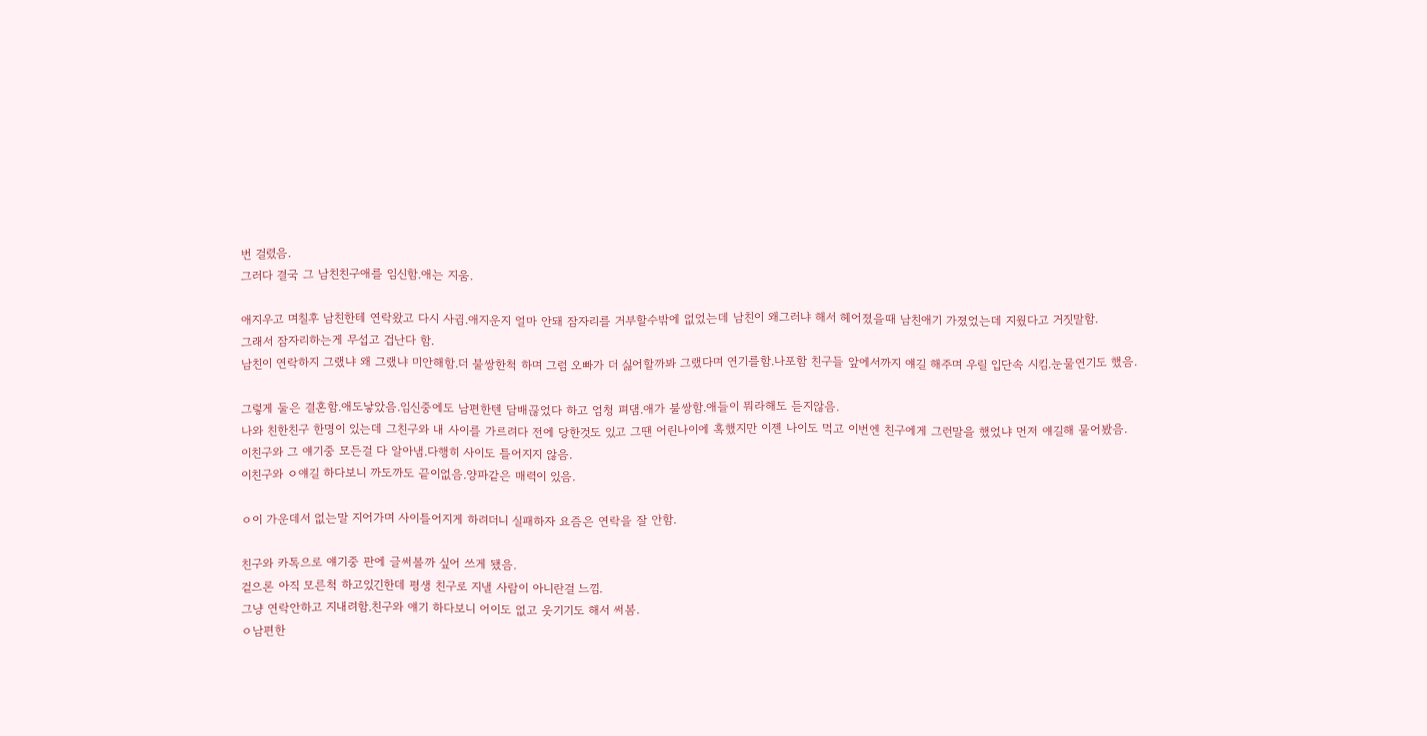번 걸렸음.
그러다 결국 그 남친친구애를 임신함.애는 지움.

애지우고 며칠후 남친한테 연락왔고 다시 사귐.애지운지 얼마 안돼 잠자리를 거부할수밖에 없었는데 남친이 왜그러냐 해서 헤어졌을때 남친애기 가졌었는데 지웠다고 거짓말함.
그래서 잠자리하는게 무섭고 겁난다 함.
남친이 연락하지 그랬냐 왜 그랬냐 미안해함.더 불쌍한척 하며 그럼 오빠가 더 싫어할까봐 그랬다며 연기를함.나포함 친구들 앞에서까지 얘길 해주며 우릴 입단속 시킴.눈물연기도 했음.

그렇게 둘은 결혼함.애도낳았음.임신중에도 남편한텐 담배끊었다 하고 엄청 펴댐.애가 불쌍함.애들이 뭐라해도 듣지않음.
나와 친한친구 한명이 있는데 그친구와 내 사이를 가르려다 전에 당한것도 있고 그땐 어린나이에 혹했지만 이젠 나이도 먹고 이번엔 친구에게 그런말을 했었냐 먼저 얘길해 물어봤음.
이친구와 그 얘기중 모든걸 다 알아냄.다행히 사이도 틀어지지 않음.
이친구와 ㅇ얘길 하다보니 까도까도 끝이없음.양파같은 매력이 있음.

ㅇ이 가운데서 없는말 지어가며 사이틀어지게 하려더니 실패하자 요즘은 연락을 잘 안함.

친구와 카톡으로 얘기중 판에 글써볼까 싶어 쓰게 됐음.
겉으론 아직 모른척 하고있긴한데 평생 친구로 지낼 사람이 아니란걸 느낌.
그냥 연락안하고 지내려함.친구와 얘기 하다보니 어이도 없고 웃기기도 해서 써봄.
ㅇ남편한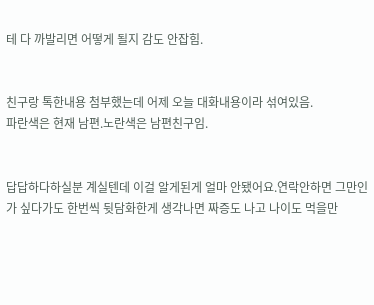테 다 까발리면 어떻게 될지 감도 안잡힘.


친구랑 톡한내용 첨부했는데 어제 오늘 대화내용이라 섞여있음.
파란색은 현재 남편.노란색은 남편친구임.


답답하다하실분 계실텐데 이걸 알게된게 얼마 안됐어요.연락안하면 그만인가 싶다가도 한번씩 뒷담화한게 생각나면 짜증도 나고 나이도 먹을만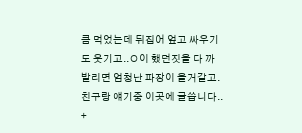큼 먹었는데 뒤집어 엎고 싸우기도 웃기고..ㅇ이 했던짓을 다 까발리면 엄청난 파장이 올거같고.친구랑 얘기중 이곳에 글씁니다..
+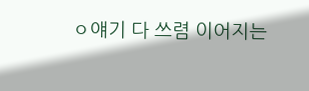ㅇ얘기 다 쓰렴 이어지는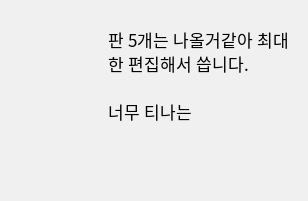판 5개는 나올거같아 최대한 편집해서 씁니다.

너무 티나는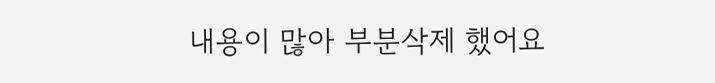내용이 많아 부분삭제 했어요